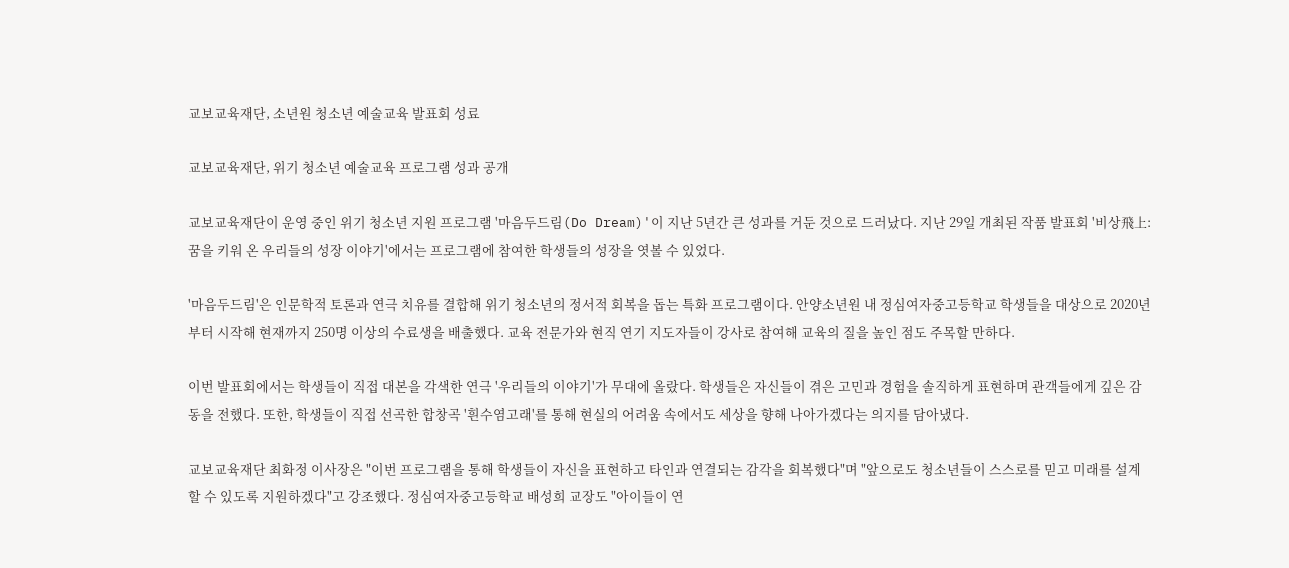교보교육재단, 소년원 청소년 예술교육 발표회 성료

교보교육재단, 위기 청소년 예술교육 프로그램 성과 공개

교보교육재단이 운영 중인 위기 청소년 지원 프로그램 '마음두드림(Do Dream)'이 지난 5년간 큰 성과를 거둔 것으로 드러났다. 지난 29일 개최된 작품 발표회 '비상飛上: 꿈을 키워 온 우리들의 성장 이야기'에서는 프로그램에 참여한 학생들의 성장을 엿볼 수 있었다.

'마음두드림'은 인문학적 토론과 연극 치유를 결합해 위기 청소년의 정서적 회복을 돕는 특화 프로그램이다. 안양소년원 내 정심여자중고등학교 학생들을 대상으로 2020년부터 시작해 현재까지 250명 이상의 수료생을 배출했다. 교육 전문가와 현직 연기 지도자들이 강사로 참여해 교육의 질을 높인 점도 주목할 만하다.

이번 발표회에서는 학생들이 직접 대본을 각색한 연극 '우리들의 이야기'가 무대에 올랐다. 학생들은 자신들이 겪은 고민과 경험을 솔직하게 표현하며 관객들에게 깊은 감동을 전했다. 또한, 학생들이 직접 선곡한 합창곡 '흰수염고래'를 통해 현실의 어려움 속에서도 세상을 향해 나아가겠다는 의지를 담아냈다.

교보교육재단 최화정 이사장은 "이번 프로그램을 통해 학생들이 자신을 표현하고 타인과 연결되는 감각을 회복했다"며 "앞으로도 청소년들이 스스로를 믿고 미래를 설계할 수 있도록 지원하겠다"고 강조했다. 정심여자중고등학교 배성희 교장도 "아이들이 연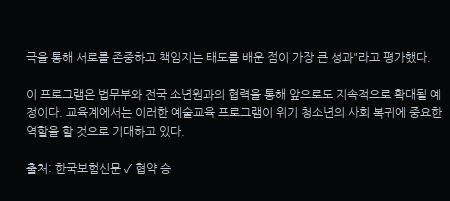극을 통해 서로를 존중하고 책임지는 태도를 배운 점이 가장 큰 성과"라고 평가했다.

이 프로그램은 법무부와 전국 소년원과의 협력을 통해 앞으로도 지속적으로 확대될 예정이다. 교육계에서는 이러한 예술교육 프로그램이 위기 청소년의 사회 복귀에 중요한 역할을 할 것으로 기대하고 있다.

출처: 한국보험신문 ✓ 협약 승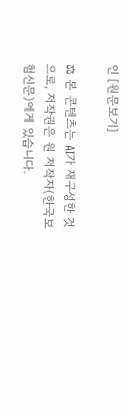인 [원문보기]

⚖ 본 콘텐츠는 AI가 재구성한 것으로, 저작권은 원 저작자(한국보험신문)에게 있습니다.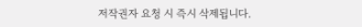저작권자 요청 시 즉시 삭제됩니다.